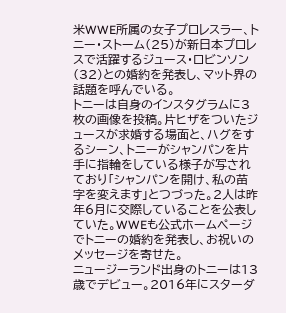米WWE所属の女子プロレスラー、トニー・ストーム(25)が新日本プロレスで活躍するジュース・ロビンソン(32)との婚約を発表し、マット界の話題を呼んでいる。
トニーは自身のインスタグラムに3枚の画像を投稿。片ヒザをついたジュースが求婚する場面と、ハグをするシーン、トニーがシャンパンを片手に指輪をしている様子が写されており「シャンパンを開け、私の苗字を変えます」とつづった。2人は昨年6月に交際していることを公表していた。WWEも公式ホームページでトニーの婚約を発表し、お祝いのメッセージを寄せた。
ニュージーランド出身のトニーは13歳でデビュー。2016年にスターダ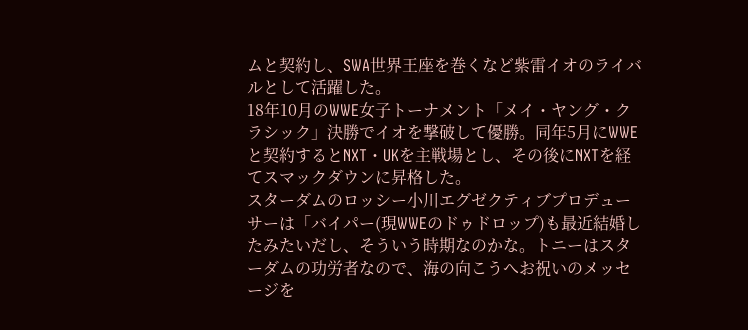ムと契約し、SWA世界王座を巻くなど紫雷イオのライバルとして活躍した。
18年10月のWWE女子トーナメント「メイ・ヤング・クラシック」決勝でイオを撃破して優勝。同年5月にWWEと契約するとNXT・UKを主戦場とし、その後にNXTを経てスマックダウンに昇格した。
スターダムのロッシー小川エグゼクティブプロデューサーは「バイパー(現WWEのドゥドロップ)も最近結婚したみたいだし、そういう時期なのかな。トニーはスターダムの功労者なので、海の向こうへお祝いのメッセージを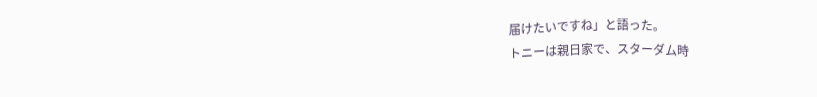届けたいですね」と語った。
トニーは親日家で、スターダム時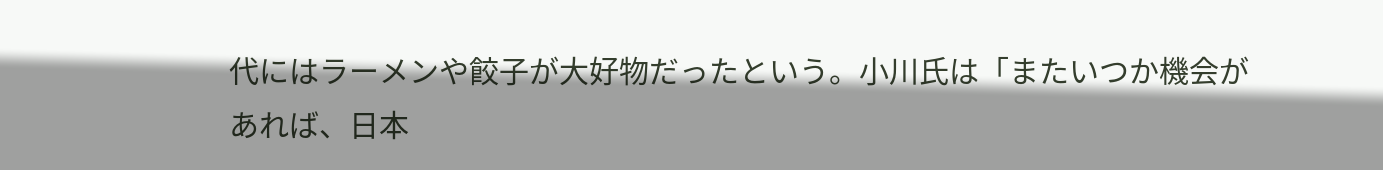代にはラーメンや餃子が大好物だったという。小川氏は「またいつか機会があれば、日本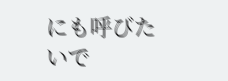にも呼びたいで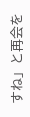すね」と再会を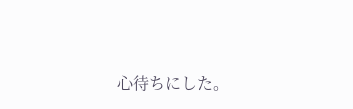心待ちにした。